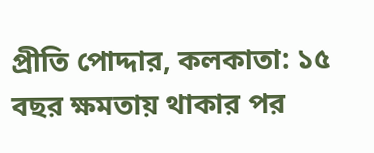প্রীতি পোদ্দার, কলকাতা: ১৫ বছর ক্ষমতায় থাকার পর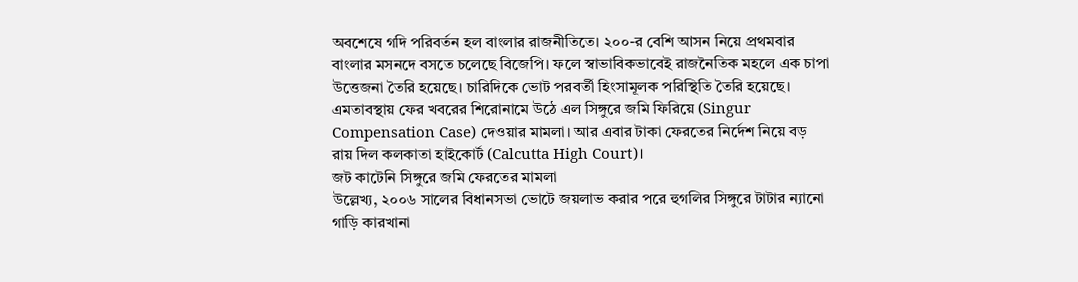অবশেষে গদি পরিবর্তন হল বাংলার রাজনীতিতে। ২০০-র বেশি আসন নিয়ে প্রথমবার বাংলার মসনদে বসতে চলেছে বিজেপি। ফলে স্বাভাবিকভাবেই রাজনৈতিক মহলে এক চাপা উত্তেজনা তৈরি হয়েছে। চারিদিকে ভোট পরবর্তী হিংসামূলক পরিস্থিতি তৈরি হয়েছে। এমতাবস্থায় ফের খবরের শিরোনামে উঠে এল সিঙ্গুরে জমি ফিরিয়ে (Singur Compensation Case) দেওয়ার মামলা। আর এবার টাকা ফেরতের নির্দেশ নিয়ে বড় রায় দিল কলকাতা হাইকোর্ট (Calcutta High Court)।
জট কাটেনি সিঙ্গুরে জমি ফেরতের মামলা
উল্লেখ্য, ২০০৬ সালের বিধানসভা ভোটে জয়লাভ করার পরে হুগলির সিঙ্গুরে টাটার ন্যানো গাড়ি কারখানা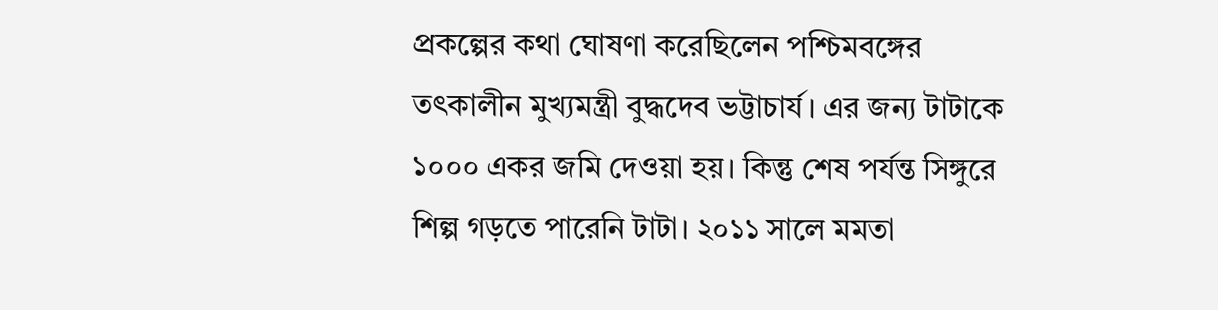প্রকল্পের কথা ঘোষণা করেছিলেন পশ্চিমবঙ্গের তৎকালীন মুখ্যমন্ত্রী বুদ্ধদেব ভট্টাচার্য। এর জন্য টাটাকে ১০০০ একর জমি দেওয়া হয়। কিন্তু শেষ পর্যন্ত সিঙ্গুরে শিল্প গড়তে পারেনি টাটা। ২০১১ সালে মমতা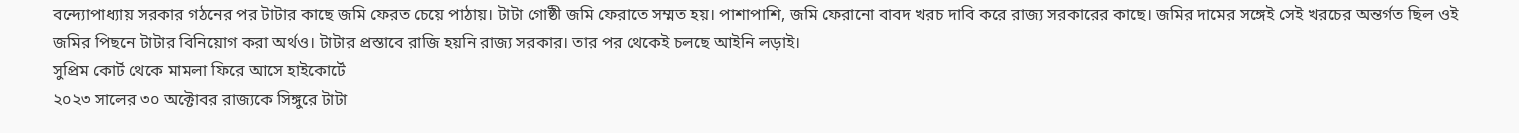বন্দ্যোপাধ্যায় সরকার গঠনের পর টাটার কাছে জমি ফেরত চেয়ে পাঠায়। টাটা গোষ্ঠী জমি ফেরাতে সম্মত হয়। পাশাপাশি, জমি ফেরানো বাবদ খরচ দাবি করে রাজ্য সরকারের কাছে। জমির দামের সঙ্গেই সেই খরচের অন্তর্গত ছিল ওই জমির পিছনে টাটার বিনিয়োগ করা অর্থও। টাটার প্রস্তাবে রাজি হয়নি রাজ্য সরকার। তার পর থেকেই চলছে আইনি লড়াই।
সুপ্রিম কোর্ট থেকে মামলা ফিরে আসে হাইকোর্টে
২০২৩ সালের ৩০ অক্টোবর রাজ্যকে সিঙ্গুরে টাটা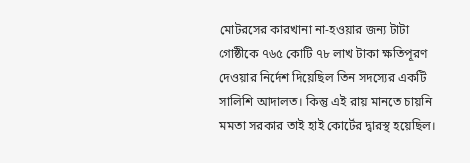মোটরসের কারখানা না-হওয়ার জন্য টাটা গোষ্ঠীকে ৭৬৫ কোটি ৭৮ লাখ টাকা ক্ষতিপূরণ দেওয়ার নির্দেশ দিয়েছিল তিন সদস্যের একটি সালিশি আদালত। কিন্তু এই রায় মানতে চায়নি মমতা সরকার তাই হাই কোর্টের দ্বারস্থ হয়েছিল।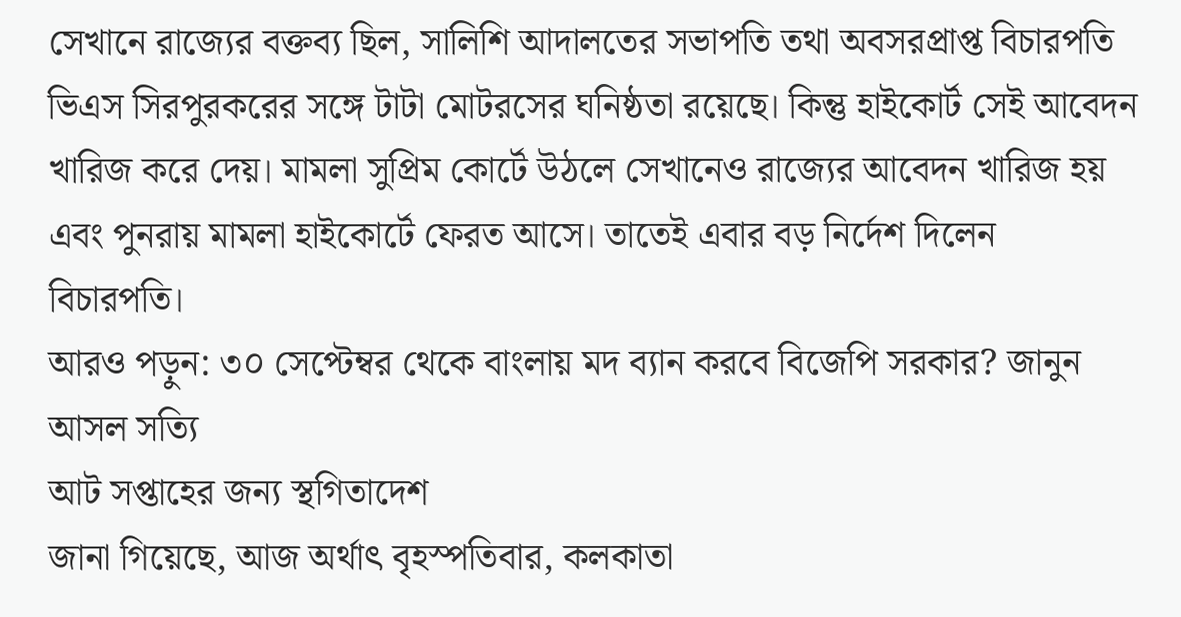সেখানে রাজ্যের বক্তব্য ছিল, সালিশি আদালতের সভাপতি তথা অবসরপ্রাপ্ত বিচারপতি ভিএস সিরপুরকরের সঙ্গে টাটা মোটরসের ঘনিষ্ঠতা রয়েছে। কিন্তু হাইকোর্ট সেই আবেদন খারিজ করে দেয়। মামলা সুপ্রিম কোর্টে উঠলে সেখানেও রাজ্যের আবেদন খারিজ হয় এবং পুনরায় মামলা হাইকোর্টে ফেরত আসে। তাতেই এবার বড় নির্দেশ দিলেন বিচারপতি।
আরও পড়ুন: ৩০ সেপ্টেম্বর থেকে বাংলায় মদ ব্যান করবে বিজেপি সরকার? জানুন আসল সত্যি
আট সপ্তাহের জন্য স্থগিতাদেশ
জানা গিয়েছে, আজ অর্থাৎ বৃহস্পতিবার, কলকাতা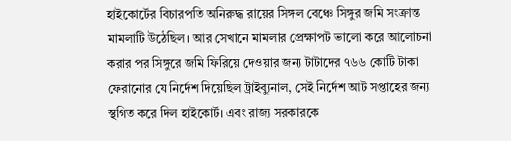হাইকোর্টের বিচারপতি অনিরুদ্ধ রায়ের সিঙ্গল বেঞ্চে সিঙ্গুর জমি সংক্রান্ত মামলাটি উঠেছিল। আর সেখানে মামলার প্রেক্ষাপট ভালো করে আলোচনা করার পর সিঙ্গুরে জমি ফিরিয়ে দেওয়ার জন্য টাটাদের ৭৬৬ কোটি টাকা ফেরানোর যে নির্দেশ দিয়েছিল ট্রাইব্যুনাল, সেই নির্দেশ আট সপ্তাহের জন্য স্থগিত করে দিল হাইকোর্ট। এবং রাজ্য সরকারকে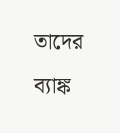তাদের ব্যাঙ্ক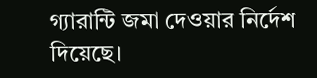গ্যারান্টি জমা দেওয়ার নির্দেশ দিয়েছে।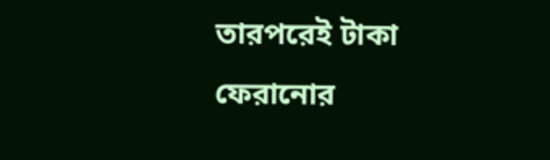তারপরেই টাকা ফেরানোর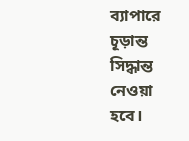ব্যাপারে চূড়ান্ত সিদ্ধান্ত নেওয়া হবে।